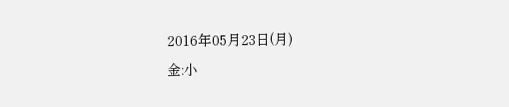2016年05月23日(月)
金:小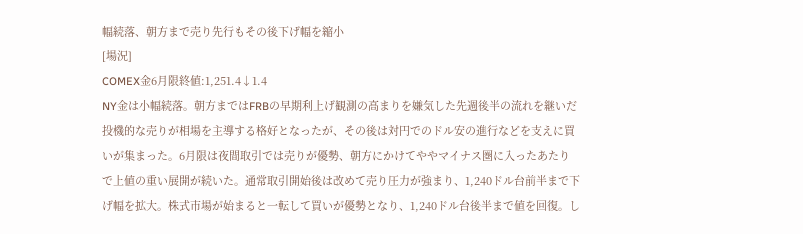幅続落、朝方まで売り先行もその後下げ幅を縮小
[場況]
COMEX金6月限終値:1,251.4↓1.4
NY金は小幅続落。朝方まではFRBの早期利上げ観測の高まりを嫌気した先週後半の流れを継いだ投機的な売りが相場を主導する格好となったが、その後は対円でのドル安の進行などを支えに買いが集まった。6月限は夜間取引では売りが優勢、朝方にかけてややマイナス圏に入ったあたりで上値の重い展開が続いた。通常取引開始後は改めて売り圧力が強まり、1,240ドル台前半まで下げ幅を拡大。株式市場が始まると一転して買いが優勢となり、1,240ドル台後半まで値を回復。し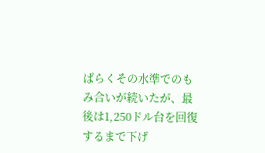ばらくその水準でのもみ合いが続いたが、最後は1,250ドル台を回復するまで下げ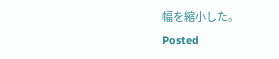幅を縮小した。
Posted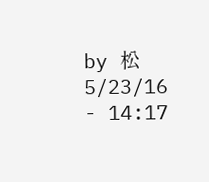by 松 5/23/16 - 14:17